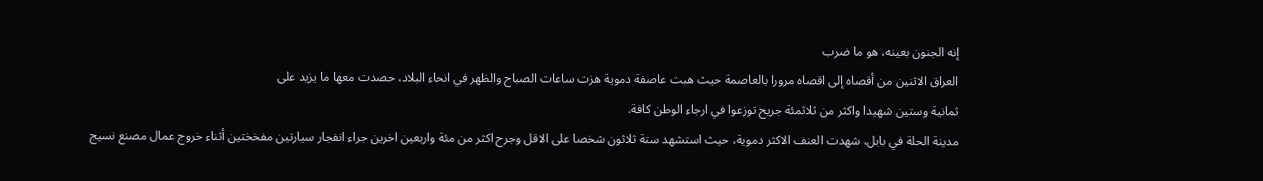إنه الجنون بعينه، هو ما ضرب
العراق الاثنين من أقصاه إلى اقصاه مرورا بالعاصمة حيث هبت عاصفة دموية هزت ساعات الصباح والظهر في انحاء البلاد، حصدت معها ما يزيد على
ثمانية وستين شهيدا واكثر من ثلاثمئة جريح توزعوا في ارجاء الوطن كافة.
مدينة الحلة في بابل، شهدت العنف الاكثر دموية، حيث استشهد ستة ثلاثون شخصا على الاقل وجرح اكثر من مئة واربعين اخرين جراء انفجار سيارتين مفخختين أثناء خروج عمال مصنع نسيج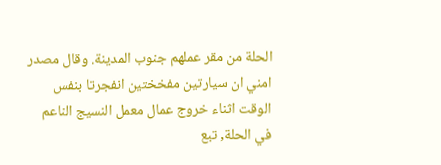الحلة من مقر عملهم جنوب المدينة. وقال مصدر امني ان سيارتين مفخختين انفجرتا بنفس الوقت اثناء خروج عمال معمل النسيج الناعم في الحلة, تبع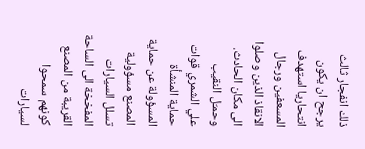ذلك انفجار ثالث يرجح ان يكون انتحاريا استهدف المسعفين ورجال الانقاذ الذين وصلوا الى مكان الحادث. وحمـّل النقيب
علي الشمري قوات حماية المنشأة المسؤولة عن حماية المصنع مسؤولية تسلل السيارات المفخخة الى الساحة القريبة من المصنع كونهم سمحوا لسيارات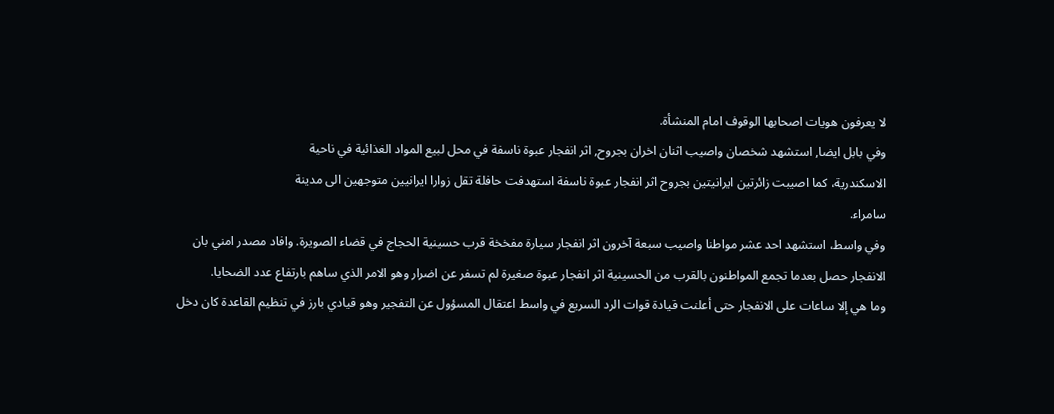لا يعرفون هويات اصحابها الوقوف امام المنشأة.
وفي بابل ايضا, استشهد شخصان واصيب اثنان اخران بجروح, اثر انفجار عبوة ناسفة في محل لبيع المواد الغذائية في ناحية
الاسكندرية، كما اصيبت زائرتين ايرانيتين بجروح اثر انفجار عبوة ناسفة استهدفت حافلة تقل زوارا ايرانيين متوجهين الى مدينة
سامراء.
وفي واسط، استشهد احد عشر مواطنا واصيب سبعة آخرون اثر انفجار سيارة مفخخة قرب حسينية الحجاج في قضاء الصويرة. وافاد مصدر امني بان الانفجار حصل بعدما تجمع المواطنون بالقرب من الحسينية اثر انفجار عبوة صغيرة لم تسفر عن اضرار وهو الامر الذي ساهم بارتفاع عدد الضحايا.
وما هي إلا ساعات على الانفجار حتى أعلنت قيادة قوات الرد السريع في واسط اعتقال المسؤول عن التفجير وهو قيادي بارز في تنظيم القاعدة كان دخل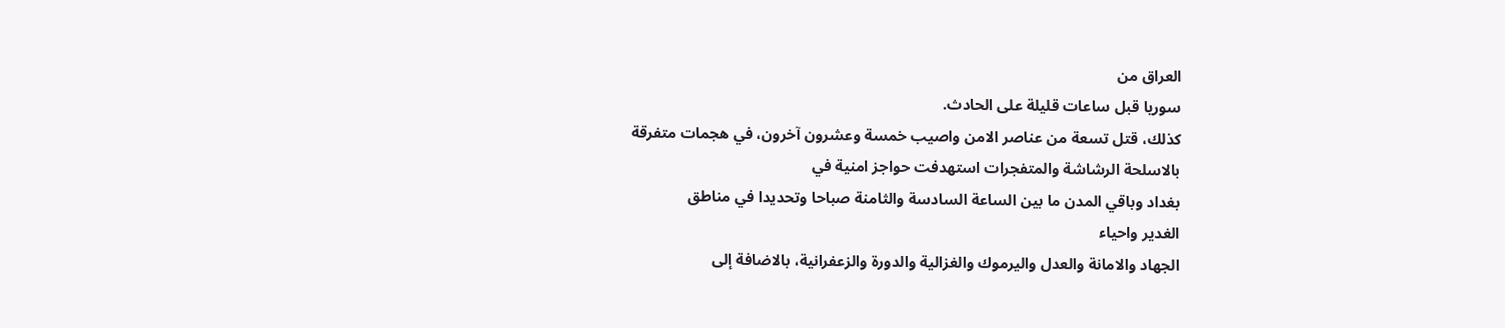العراق من
سوريا قبل ساعات قليلة على الحادث.
كذلك، قتل تسعة من عناصر الامن واصيب خمسة وعشرون آخرون، في هجمات متفرقة بالاسلحة الرشاشة والمتفجرات استهدفت حواجز امنية في
بغداد وباقي المدن ما بين الساعة السادسة والثامنة صباحا وتحديدا في مناطق
الغدير واحياء
الجهاد والامانة والعدل واليرموك والغزالية والدورة والزعفرانية، بالاضافة إلى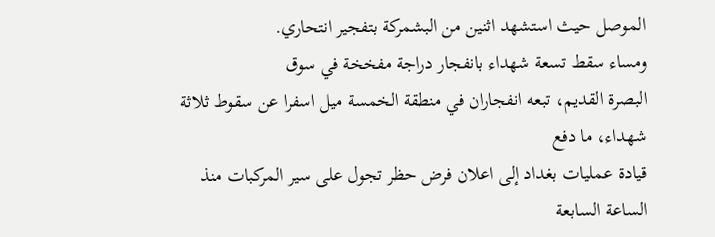الموصل حيث استشهد اثنين من البشمركة بتفجير انتحاري.
ومساء سقط تسعة شهداء بانفجار دراجة مفخخة في سوق
البصرة القديم، تبعه انفجاران في منطقة الخمسة ميل اسفرا عن سقوط ثلاثة شهداء، ما دفع
قيادة عمليات بغداد إلى اعلان فرض حظر تجول على سير المركبات منذ الساعة السابعة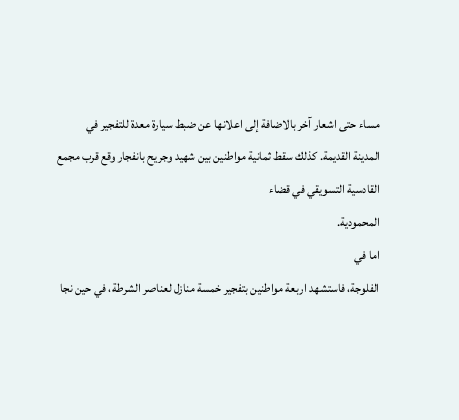مساء حتى اشعار آخر بالاضافة إلى اعلانها عن ضبط سيارة معدة للتفجير في
المدينة القديمة. كذلك سقط ثمانية مواطنين بين شهيد وجريح بانفجار وقع قرب مجمع
القادسية التسويقي في قضاء
المحمودية.
اما في
الفلوجة، فاستشهد اربعة مواطنين بتفجير خمسة منازل لعناصر الشرطة، في حين نجا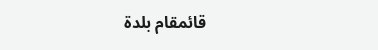قائمقام بلدة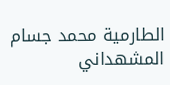الطارمية محمد جسام
المشهداني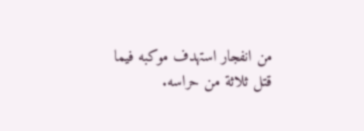من انفجار استهدف موكبه فيما قتل ثلاثة من حراسه.